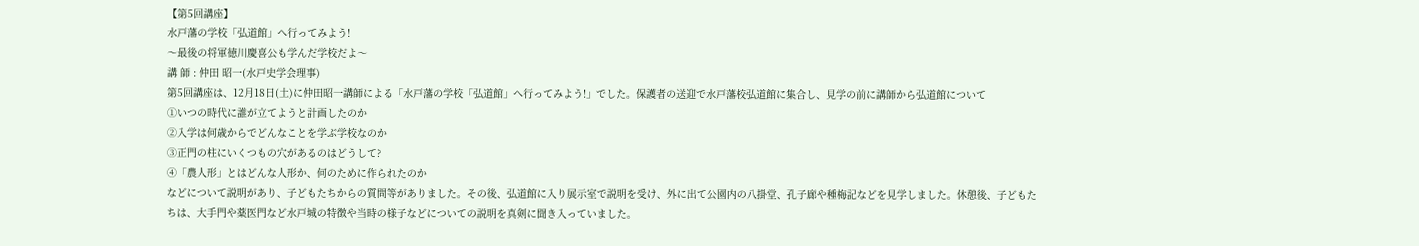【第5回講座】
水戸藩の学校「弘道館」へ行ってみよう!
〜最後の将軍徳川慶喜公も学んだ学校だよ〜
講 師 : 仲田 昭一(水戸史学会理事)
第5回講座は、12月18日(土)に仲田昭一講師による「水戸藩の学校「弘道館」へ行ってみよう!」でした。保護者の送迎で水戸藩校弘道館に集合し、見学の前に講師から弘道館について
①いつの時代に誰が立てようと計画したのか
②入学は何歳からでどんなことを学ぶ学校なのか
③正門の柱にいくつもの穴があるのはどうして?
④「農人形」とはどんな人形か、何のために作られたのか
などについて説明があり、子どもたちからの質問等がありました。その後、弘道館に入り展示室で説明を受け、外に出て公園内の八掛堂、孔子廊や種梅記などを見学しました。休憩後、子どもたちは、大手門や薬医門など水戸城の特徴や当時の様子などについての説明を真剣に聞き入っていました。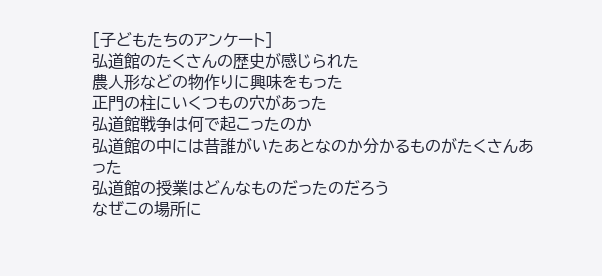[子どもたちのアンケート]
弘道館のたくさんの歴史が感じられた
農人形などの物作りに興味をもった
正門の柱にいくつもの穴があった
弘道館戦争は何で起こったのか
弘道館の中には昔誰がいたあとなのか分かるものがたくさんあった
弘道館の授業はどんなものだったのだろう
なぜこの場所に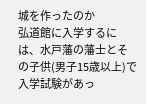城を作ったのか
弘道館に入学するには、水戸藩の藩士とその子供(男子15歳以上)で入学試験があっ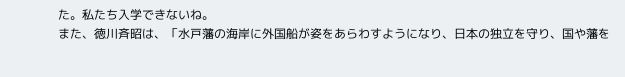た。私たち入学できないね。
また、徳川斉昭は、「水戸藩の海岸に外国船が姿をあらわすようになり、日本の独立を守り、国や藩を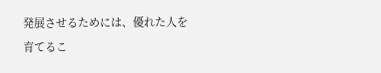発展させるためには、優れた人を育てるこ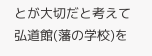とが大切だと考えて弘道館(藩の学校)を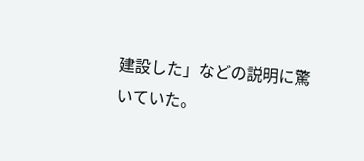建設した」などの説明に驚いていた。